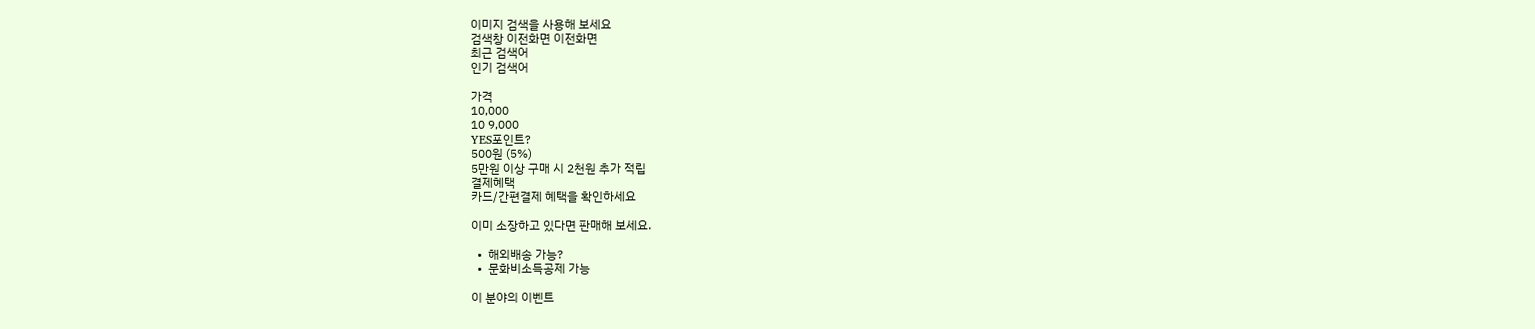이미지 검색을 사용해 보세요
검색창 이전화면 이전화면
최근 검색어
인기 검색어

가격
10,000
10 9,000
YES포인트?
500원 (5%)
5만원 이상 구매 시 2천원 추가 적립
결제혜택
카드/간편결제 혜택을 확인하세요

이미 소장하고 있다면 판매해 보세요.

  •  해외배송 가능?
  •  문화비소득공제 가능

이 분야의 이벤트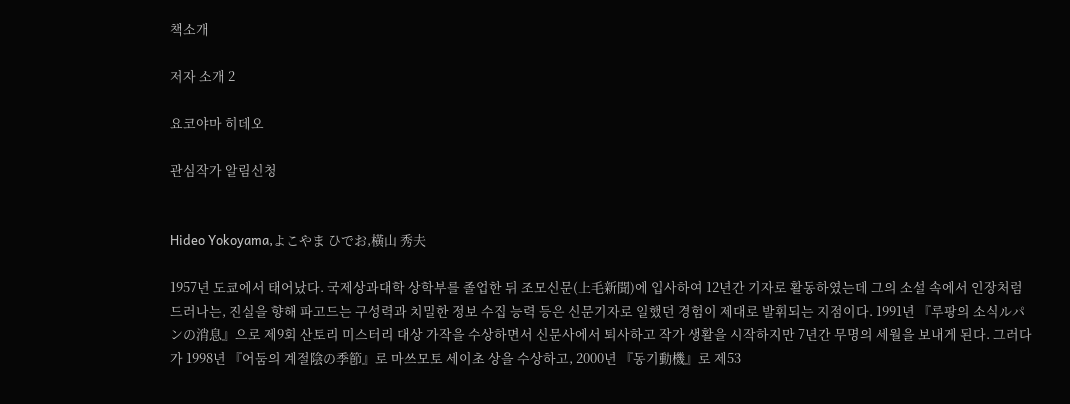책소개

저자 소개 2

요코야마 히데오

관심작가 알림신청


Hideo Yokoyama,よこやま ひでお,橫山 秀夫

1957년 도쿄에서 태어났다. 국제상과대학 상학부를 졸업한 뒤 조모신문(上毛新聞)에 입사하여 12년간 기자로 활동하였는데 그의 소설 속에서 인장처럼 드러나는, 진실을 향해 파고드는 구성력과 치밀한 정보 수집 능력 등은 신문기자로 일했던 경험이 제대로 발휘되는 지점이다. 1991년 『루팡의 소식ルパンの消息』으로 제9회 산토리 미스터리 대상 가작을 수상하면서 신문사에서 퇴사하고 작가 생활을 시작하지만 7년간 무명의 세월을 보내게 된다. 그러다가 1998년 『어둠의 계절陰の季節』로 마쓰모토 세이초 상을 수상하고, 2000년 『동기動機』로 제53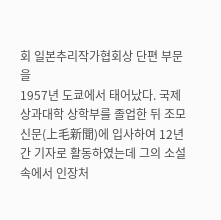회 일본추리작가협회상 단편 부문을
1957년 도쿄에서 태어났다. 국제상과대학 상학부를 졸업한 뒤 조모신문(上毛新聞)에 입사하여 12년간 기자로 활동하였는데 그의 소설 속에서 인장처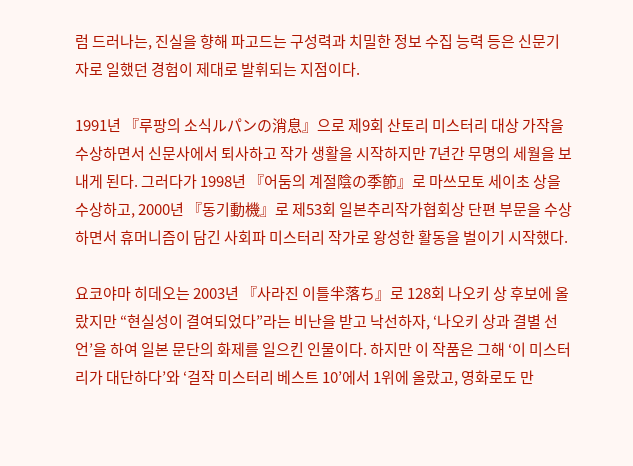럼 드러나는, 진실을 향해 파고드는 구성력과 치밀한 정보 수집 능력 등은 신문기자로 일했던 경험이 제대로 발휘되는 지점이다.

1991년 『루팡의 소식ルパンの消息』으로 제9회 산토리 미스터리 대상 가작을 수상하면서 신문사에서 퇴사하고 작가 생활을 시작하지만 7년간 무명의 세월을 보내게 된다. 그러다가 1998년 『어둠의 계절陰の季節』로 마쓰모토 세이초 상을 수상하고, 2000년 『동기動機』로 제53회 일본추리작가협회상 단편 부문을 수상하면서 휴머니즘이 담긴 사회파 미스터리 작가로 왕성한 활동을 벌이기 시작했다.

요코야마 히데오는 2003년 『사라진 이틀半落ち』로 128회 나오키 상 후보에 올랐지만 “현실성이 결여되었다”라는 비난을 받고 낙선하자, ‘나오키 상과 결별 선언’을 하여 일본 문단의 화제를 일으킨 인물이다. 하지만 이 작품은 그해 ‘이 미스터리가 대단하다’와 ‘걸작 미스터리 베스트 10’에서 1위에 올랐고, 영화로도 만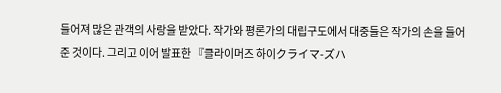들어져 많은 관객의 사랑을 받았다. 작가와 평론가의 대립구도에서 대중들은 작가의 손을 들어준 것이다. 그리고 이어 발표한 『클라이머즈 하이クライマ-ズハ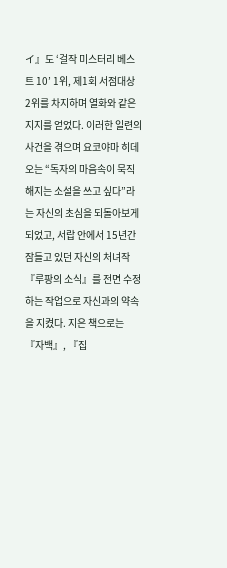イ』도 ‘걸작 미스터리 베스트 10’ 1위, 제1회 서점대상 2위를 차지하며 열화와 같은 지지를 얻었다. 이러한 일련의 사건을 겪으며 요코야마 히데오는 “독자의 마음속이 묵직해지는 소설을 쓰고 싶다”라는 자신의 초심을 되돌아보게 되었고, 서랍 안에서 15년간 잠들고 있던 자신의 처녀작 『루팡의 소식』를 전면 수정하는 작업으로 자신과의 약속을 지켰다. 지은 책으로는 『자백』, 『집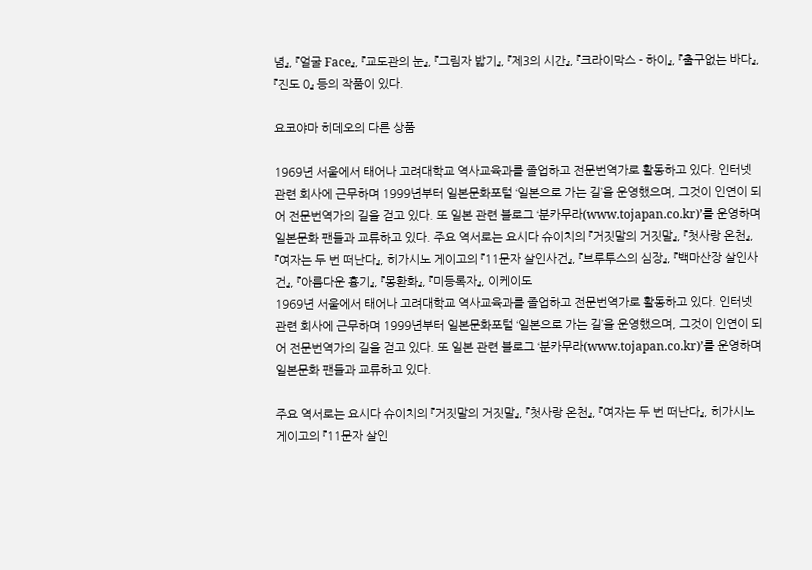념』, 『얼굴 Face』, 『교도관의 눈』, 『그림자 밟기』, 『제3의 시간』, 『크라이막스 - 하이』, 『출구없는 바다』, 『진도 0』 등의 작품이 있다.

요코야마 히데오의 다른 상품

1969년 서울에서 태어나 고려대학교 역사교육과를 졸업하고 전문번역가로 활동하고 있다. 인터넷 관련 회사에 근무하며 1999년부터 일본문화포털 ‘일본으로 가는 길’을 운영했으며, 그것이 인연이 되어 전문번역가의 길을 걷고 있다. 또 일본 관련 블로그 ‘분카무라(www.tojapan.co.kr)’를 운영하며 일본문화 팬들과 교류하고 있다. 주요 역서로는 요시다 슈이치의 『거짓말의 거짓말』, 『첫사랑 온천』, 『여자는 두 번 떠난다』, 히가시노 게이고의 『11문자 살인사건』, 『브루투스의 심장』, 『백마산장 살인사건』, 『아름다운 흉기』, 『몽환화』, 『미등록자』, 이케이도
1969년 서울에서 태어나 고려대학교 역사교육과를 졸업하고 전문번역가로 활동하고 있다. 인터넷 관련 회사에 근무하며 1999년부터 일본문화포털 ‘일본으로 가는 길’을 운영했으며, 그것이 인연이 되어 전문번역가의 길을 걷고 있다. 또 일본 관련 블로그 ‘분카무라(www.tojapan.co.kr)’를 운영하며 일본문화 팬들과 교류하고 있다.

주요 역서로는 요시다 슈이치의 『거짓말의 거짓말』, 『첫사랑 온천』, 『여자는 두 번 떠난다』, 히가시노 게이고의 『11문자 살인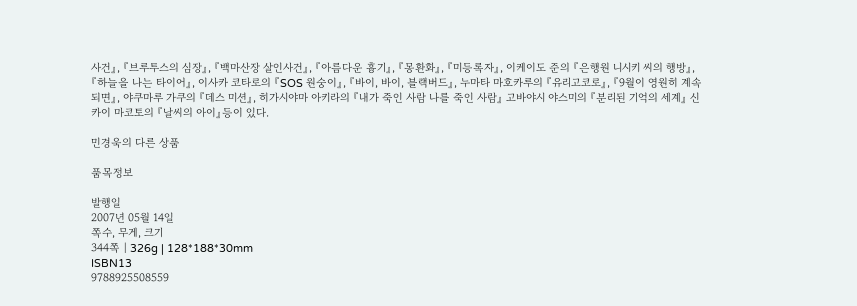사건』, 『브루투스의 심장』, 『백마산장 살인사건』, 『아름다운 흉기』, 『몽환화』, 『미등록자』, 이케이도 준의 『은행원 니시키 씨의 행방』, 『하늘을 나는 타이어』, 이사카 코타로의 『SOS 원숭이』, 『바이, 바이, 블랙버드』, 누마타 마호카루의 『유리고코로』, 『9월이 영원히 계속되면』, 야쿠마루 가쿠의 『데스 미션』, 히가시야마 아키라의 『내가 죽인 사람 나를 죽인 사람』 고바야시 야스미의 『분리된 기억의 세계』 신카이 마코토의 『날씨의 아이』등이 있다.

민경욱의 다른 상품

품목정보

발행일
2007년 05월 14일
쪽수, 무게, 크기
344쪽 | 326g | 128*188*30mm
ISBN13
9788925508559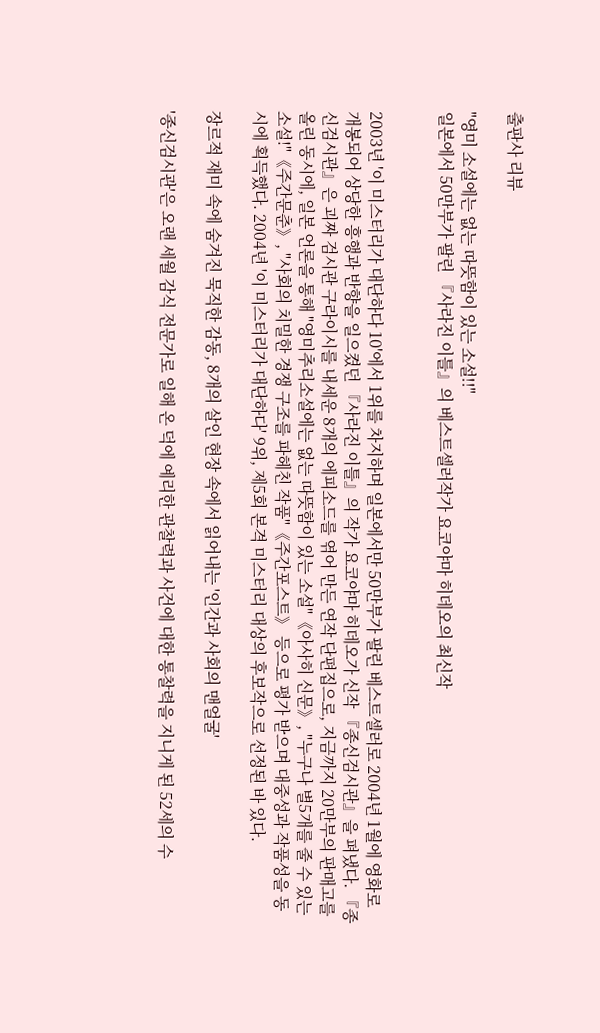출판사 리뷰

"영미 소설에는 없는 따뜻함이 있는 소설!!"
일본에서 50만부가 팔린 『사라진 이틀』의 베스트셀러작가 요코야마 히데오의 최신작


2003년 '이 미스터리가 대단하다 10'에서 1위를 차지하며 일본에서만 50만부가 팔린 베스트셀러로 2004년 1월에 영화로 개봉되어 상당한 흥행과 반향을 일으켰던 『사라진 이틀』의 작가 요코야마 히데오가 신작 『종신검시관』을 펴냈다. 『종신검시관』은 괴짜 검시관 구라이시를 내세운 8개의 에피소드를 엮어 만든 연작 단편집으로, 지금까지 20만부의 판매고를 올린 동시에, 일본 언론을 통해 "영미추리소설에는 없는 따뜻함이 있는 소설"《아사히 신문》, "누구나 별5개를 줄 수 있는 소설!"《주간문춘》, "사회의 치밀한 경쟁 구조를 파헤친 작품"《주간포스트》 등으로 평가 받으며 대중성과 작품성을 동시에 획득했다. 2004년 '이 미스터리가 대단하다' 9위, 제5회 본격 미스터리 대상의 후보작으로 선정된 바 있다.

장르적 재미 속에 숨겨진 묵직한 감동, 8개의 살인 현장 속에서 읽어내는 '인간과 사회의 맨얼굴'

'종신검시관'은 오랜 세월 감식 전문가로 일해 온 덕에 예리한 관찰력과 사건에 대한 통찰력을 지니게 된 52세의 수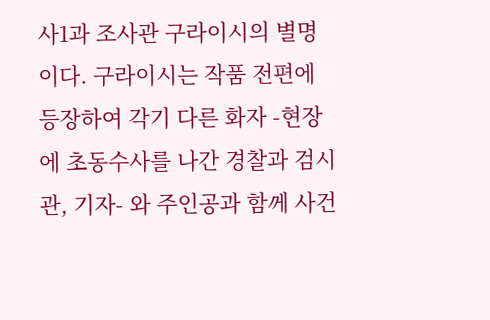사1과 조사관 구라이시의 별명이다. 구라이시는 작품 전편에 등장하여 각기 다른 화자 -현장에 초동수사를 나간 경찰과 검시관, 기자- 와 주인공과 함께 사건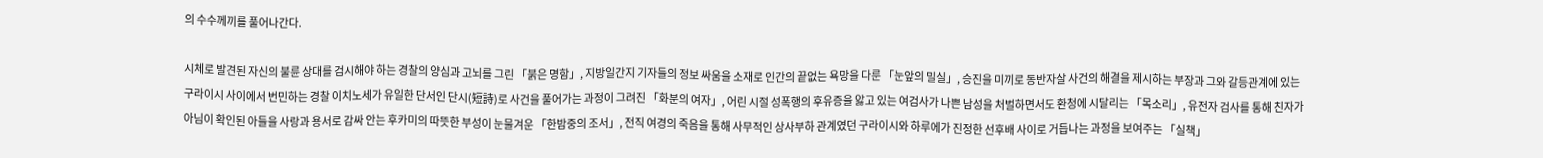의 수수께끼를 풀어나간다.

시체로 발견된 자신의 불륜 상대를 검시해야 하는 경찰의 양심과 고뇌를 그린 「붉은 명함」, 지방일간지 기자들의 정보 싸움을 소재로 인간의 끝없는 욕망을 다룬 「눈앞의 밀실」, 승진을 미끼로 동반자살 사건의 해결을 제시하는 부장과 그와 갈등관계에 있는 구라이시 사이에서 번민하는 경찰 이치노세가 유일한 단서인 단시(短詩)로 사건을 풀어가는 과정이 그려진 「화분의 여자」, 어린 시절 성폭행의 후유증을 앓고 있는 여검사가 나쁜 남성을 처벌하면서도 환청에 시달리는 「목소리」, 유전자 검사를 통해 친자가 아님이 확인된 아들을 사랑과 용서로 감싸 안는 후카미의 따뜻한 부성이 눈물겨운 「한밤중의 조서」, 전직 여경의 죽음을 통해 사무적인 상사부하 관계였던 구라이시와 하루에가 진정한 선후배 사이로 거듭나는 과정을 보여주는 「실책」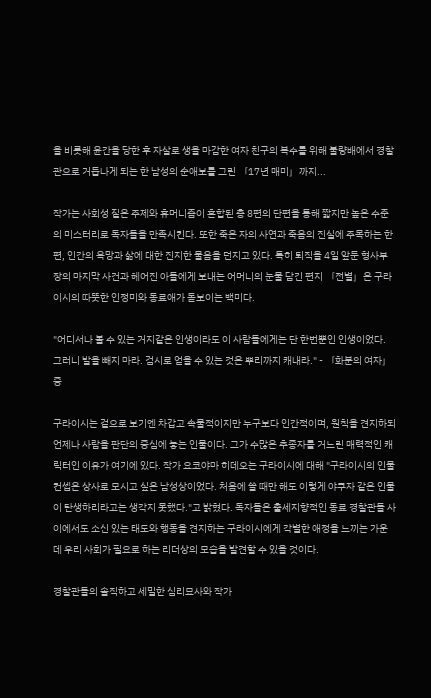을 비롯해 윤간을 당한 후 자살로 생을 마감한 여자 친구의 복수를 위해 불량배에서 경찰관으로 거듭나게 되는 한 남성의 순애보를 그린 「17년 매미」까지...

작가는 사회성 짙은 주제와 휴머니즘이 혼합된 총 8편의 단편을 통해 짧지만 높은 수준의 미스터리로 독자들을 만족시킨다. 또한 죽은 자의 사연과 죽음의 진실에 주목하는 한편, 인간의 욕망과 삶에 대한 진지한 물음을 던지고 있다. 특히 퇴직을 4일 앞둔 형사부장의 마지막 사건과 헤어진 아들에게 보내는 어머니의 눈물 담긴 편지 「전별」은 구라이시의 따뜻한 인정미와 동료애가 돋보이는 백미다.

"어디서나 볼 수 있는 거지같은 인생이라도 이 사람들에게는 단 한번뿐인 인생이었다. 그러니 발을 빼지 마라. 검시로 얻을 수 있는 것은 뿌리까지 캐내라." - 「화분의 여자」 중

구라이시는 겉으로 보기엔 차갑고 속물적이지만 누구보다 인간적이며, 원칙을 견지하되 언제나 사람을 판단의 중심에 놓는 인물이다. 그가 수많은 추종자를 거느린 매력적인 캐릭터인 이유가 여기에 있다. 작가 요코야마 히데오는 구라이시에 대해 "구라이시의 인물 컨셉은 상사로 모시고 싶은 남성상이었다. 처음에 쓸 때만 해도 이렇게 야쿠자 같은 인물이 탄생하리라고는 생각지 못했다."고 밝혔다. 독자들은 출세지향적인 동료 경찰관들 사이에서도 소신 있는 태도와 행동을 견지하는 구라이시에게 각별한 애정을 느끼는 가운데 우리 사회가 필요로 하는 리더상의 모습을 발견할 수 있을 것이다.

경찰관들의 솔직하고 세밀한 심리묘사와 작가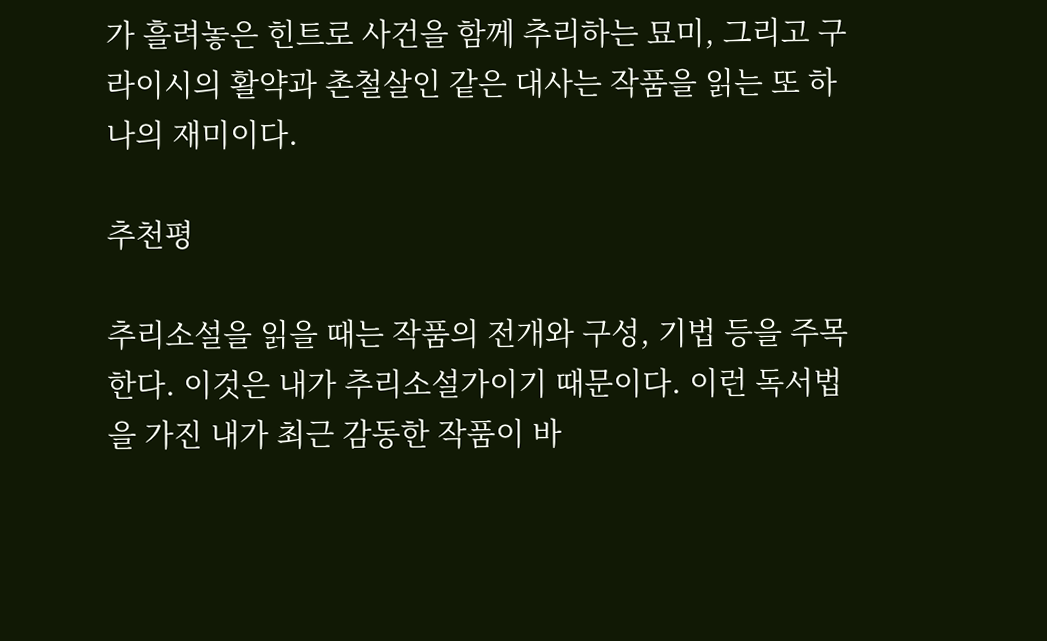가 흘려놓은 힌트로 사건을 함께 추리하는 묘미, 그리고 구라이시의 활약과 촌철살인 같은 대사는 작품을 읽는 또 하나의 재미이다.

추천평

추리소설을 읽을 때는 작품의 전개와 구성, 기법 등을 주목한다. 이것은 내가 추리소설가이기 때문이다. 이런 독서법을 가진 내가 최근 감동한 작품이 바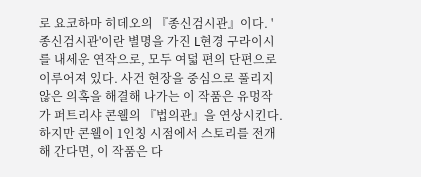로 요코하마 히데오의 『종신검시관』이다. '종신검시관'이란 별명을 가진 L현경 구라이시를 내세운 연작으로, 모두 여덟 편의 단편으로 이루어져 있다. 사건 현장을 중심으로 풀리지 않은 의혹을 해결해 나가는 이 작품은 유멍작가 퍼트리샤 콘웰의 『법의관』을 연상시킨다. 하지만 콘웰이 1인칭 시점에서 스토리를 전개해 간다면, 이 작품은 다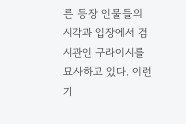른 등장 인물들의 시각과 입장에서 검시관인 구라이시를 묘사하고 있다. 이런 기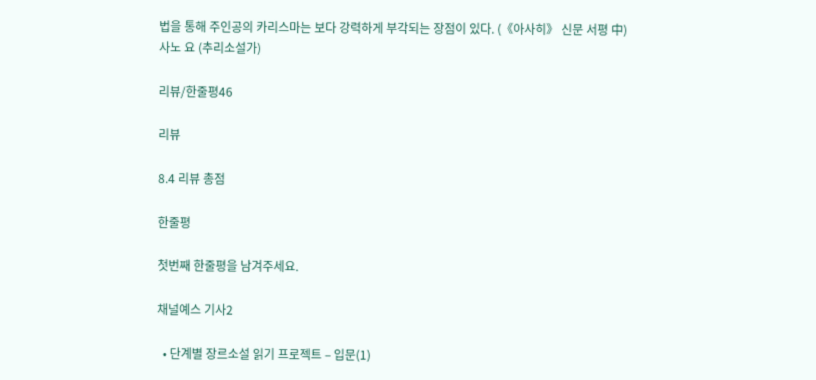법을 통해 주인공의 카리스마는 보다 강력하게 부각되는 장점이 있다. (《아사히》 신문 서평 中)
사노 요 (추리소설가)

리뷰/한줄평46

리뷰

8.4 리뷰 총점

한줄평

첫번째 한줄평을 남겨주세요.

채널예스 기사2

  • 단계별 장르소설 읽기 프로젝트 – 입문(1)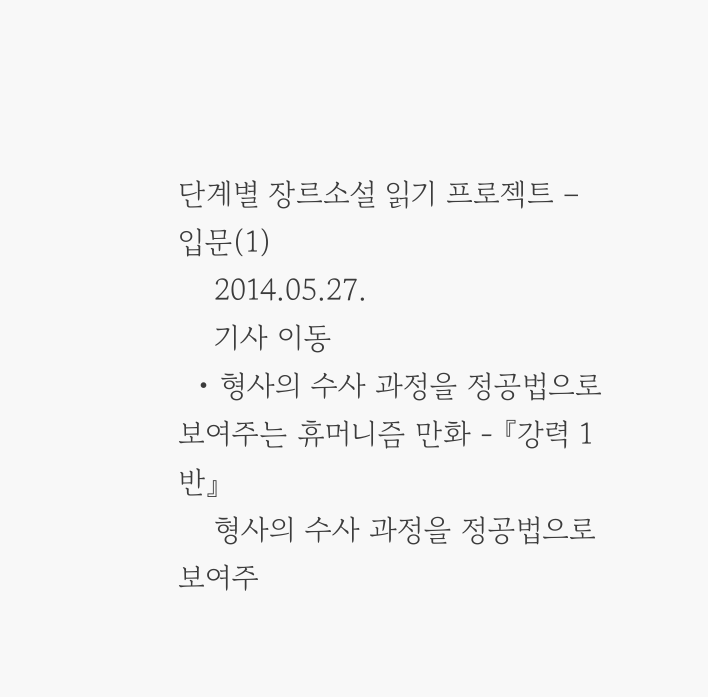단계별 장르소설 읽기 프로젝트 – 입문(1)
    2014.05.27.
    기사 이동
  • 형사의 수사 과정을 정공법으로 보여주는 휴머니즘 만화 - 『강력 1반』
    형사의 수사 과정을 정공법으로 보여주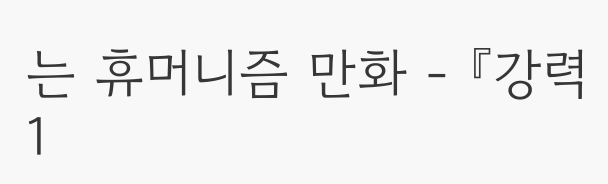는 휴머니즘 만화 - 『강력 1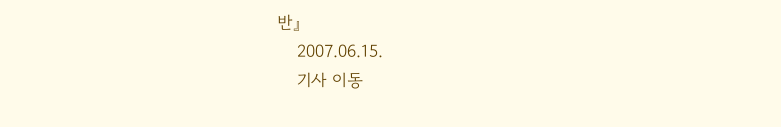반』
    2007.06.15.
    기사 이동